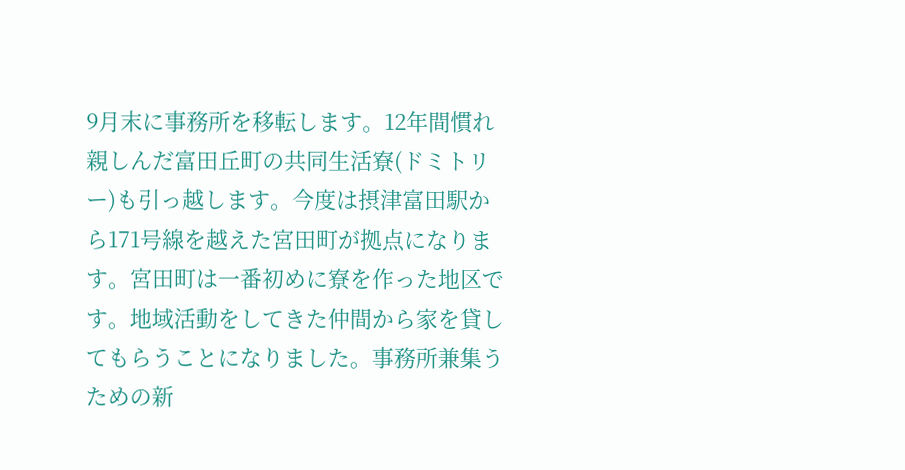9月末に事務所を移転します。12年間慣れ親しんだ富田丘町の共同生活寮(ドミトリー)も引っ越します。今度は摂津富田駅から171号線を越えた宮田町が拠点になります。宮田町は一番初めに寮を作った地区です。地域活動をしてきた仲間から家を貸してもらうことになりました。事務所兼集うための新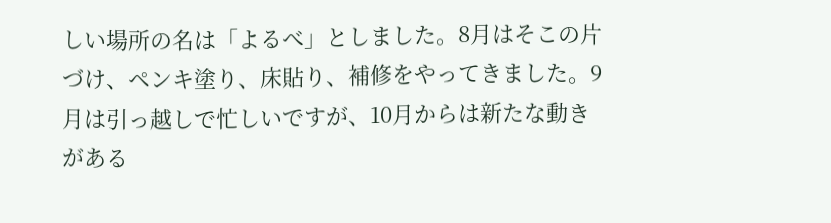しい場所の名は「よるべ」としました。8月はそこの片づけ、ペンキ塗り、床貼り、補修をやってきました。9月は引っ越しで忙しいですが、10月からは新たな動きがある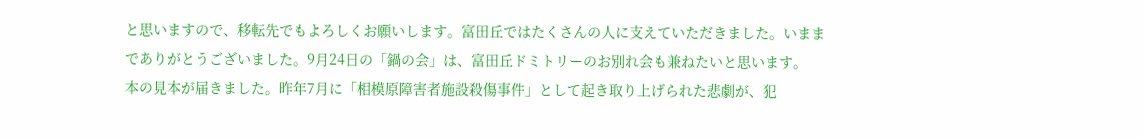と思いますので、移転先でもよろしくお願いします。富田丘ではたくさんの人に支えていただきました。いままでありがとうございました。9月24日の「鍋の会」は、富田丘ドミトリーのお別れ会も兼ねたいと思います。
本の見本が届きました。昨年7月に「相模原障害者施設殺傷事件」として起き取り上げられた悲劇が、犯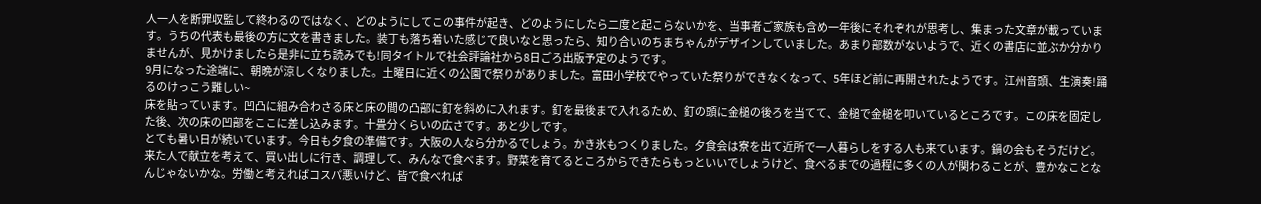人一人を断罪収監して終わるのではなく、どのようにしてこの事件が起き、どのようにしたら二度と起こらないかを、当事者ご家族も含め一年後にそれぞれが思考し、集まった文章が載っています。うちの代表も最後の方に文を書きました。装丁も落ち着いた感じで良いなと思ったら、知り合いのちまちゃんがデザインしていました。あまり部数がないようで、近くの書店に並ぶか分かりませんが、見かけましたら是非に立ち読みでも!同タイトルで社会評論社から8日ごろ出版予定のようです。
9月になった途端に、朝晩が涼しくなりました。土曜日に近くの公園で祭りがありました。富田小学校でやっていた祭りができなくなって、5年ほど前に再開されたようです。江州音頭、生演奏!踊るのけっこう難しい~
床を貼っています。凹凸に組み合わさる床と床の間の凸部に釘を斜めに入れます。釘を最後まで入れるため、釘の頭に金槌の後ろを当てて、金槌で金槌を叩いているところです。この床を固定した後、次の床の凹部をここに差し込みます。十畳分くらいの広さです。あと少しです。
とても暑い日が続いています。今日も夕食の準備です。大阪の人なら分かるでしょう。かき氷もつくりました。夕食会は寮を出て近所で一人暮らしをする人も来ています。鍋の会もそうだけど。来た人で献立を考えて、買い出しに行き、調理して、みんなで食べます。野菜を育てるところからできたらもっといいでしょうけど、食べるまでの過程に多くの人が関わることが、豊かなことなんじゃないかな。労働と考えればコスパ悪いけど、皆で食べれば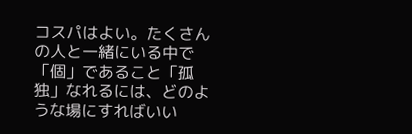コスパはよい。たくさんの人と一緒にいる中で「個」であること「孤独」なれるには、どのような場にすればいい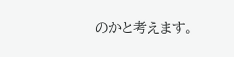のかと考えます。